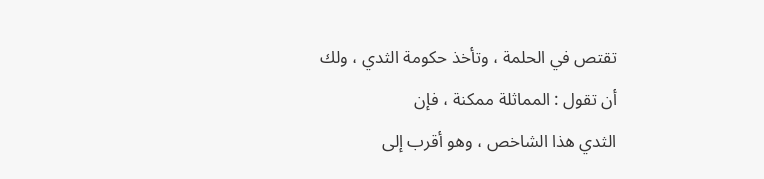تقتص في الحلمة ، وتأخذ حكومة الثدي ، ولك أن تقول : المماثلة ممكنة ، فإن
الثدي هذا الشاخص ، وهو أقرب إلى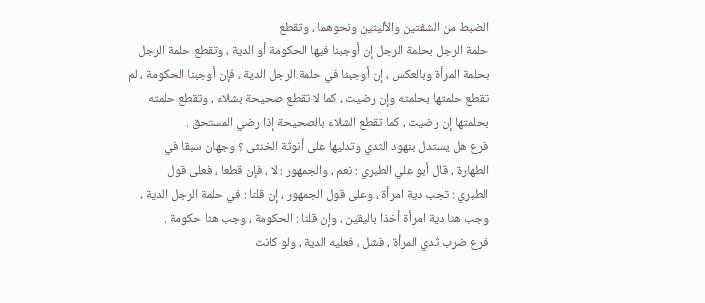الضبط من الشفتين والأليتين ونحوهما ، وتقطع
حلمة الرجل بحلمة الرجل إن أوجبنا فيها الحكومة أو الدية ، وتقطع حلمة الرجل
بحلمة المرأة وبالعكس ، إن أوجبنا في حلمة الرجل الدية ، فإن أوجبنا الحكومة ، لم
تقطع حلمتها بحلمته وإن رضيت ، كما لا تقطع صحيحة بشلاء ، وتقطع حلمته
بحلمتها إن رضيت ، كما تقطع الشلاء بالصحيحة إذا رضي المستحق .
فرع هل يستدل بنهود الثدي وتدليها على أنوثة الخنثى ؟ وجهان سبقا في
الطهارة ، قال أبو علي الطبري : نعم ، والجمهور : لا ، فإن قطعا ، فعلى قول
الطبري : تجب دية امرأة ، وعلى قول الجمهور ، إن قلنا : في حلمة الرجل الدية ،
وجب هنا دية امرأة أخذا باليقين ، وإن قلنا : الحكومة ، وجب هنا حكومة .
فرع ضرب ثدي المرأة ، فشل ، فعليه الدية ، ولو كانت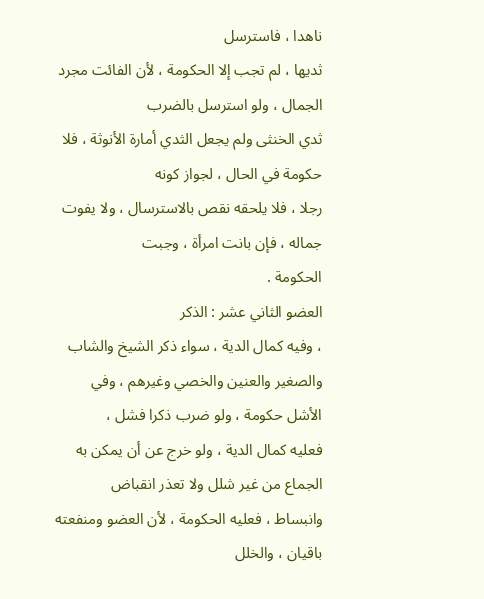ناهدا ، فاسترسل
ثديها ، لم تجب إلا الحكومة ، لأن الفائت مجرد الجمال ، ولو استرسل بالضرب
ثدي الخنثى ولم يجعل الثدي أمارة الأنوثة ، فلا حكومة في الحال ، لجواز كونه
رجلا ، فلا يلحقه نقص بالاسترسال ، ولا يفوت جماله ، فإن بانت امرأة ، وجبت
الحكومة .
العضو الثاني عشر : الذكر
، وفيه كمال الدية ، سواء ذكر الشيخ والشاب
والصغير والعنين والخصي وغيرهم ، وفي الأشل حكومة ، ولو ضرب ذكرا فشل ،
فعليه كمال الدية ، ولو خرج عن أن يمكن به الجماع من غير شلل ولا تعذر انقباض
وانبساط ، فعليه الحكومة ، لأن العضو ومنفعته باقيان ، والخلل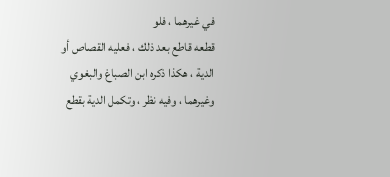في غيرهما ، فلو
قطعه قاطع بعد ذلك ، فعليه القصاص أو الدية ، هكذا ذكره ابن الصباغ والبغوي
وغيرهما ، وفيه نظر ، وتكمل الدية بقطع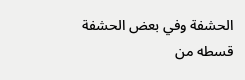الحشفة وفي بعض الحشفة قسطه من